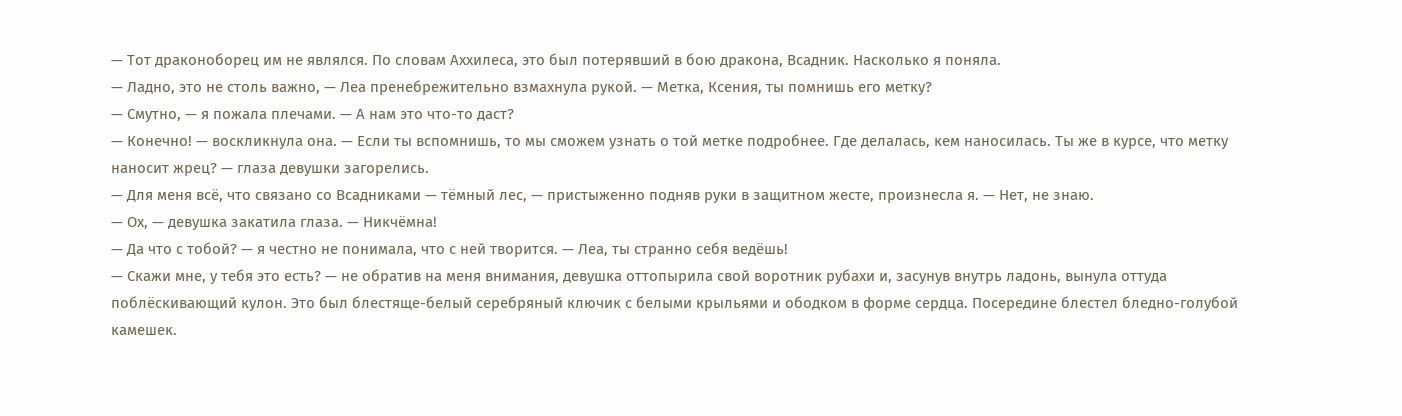— Тот драконоборец им не являлся. По словам Аххилеса, это был потерявший в бою дракона, Всадник. Насколько я поняла.
— Ладно, это не столь важно, — Леа пренебрежительно взмахнула рукой. — Метка, Ксения, ты помнишь его метку?
— Смутно, — я пожала плечами. — А нам это что-то даст?
— Конечно! — воскликнула она. — Если ты вспомнишь, то мы сможем узнать о той метке подробнее. Где делалась, кем наносилась. Ты же в курсе, что метку наносит жрец? — глаза девушки загорелись.
— Для меня всё, что связано со Всадниками — тёмный лес, — пристыженно подняв руки в защитном жесте, произнесла я. — Нет, не знаю.
— Ох, — девушка закатила глаза. — Никчёмна!
— Да что с тобой? — я честно не понимала, что с ней творится. — Леа, ты странно себя ведёшь!
— Скажи мне, у тебя это есть? — не обратив на меня внимания, девушка оттопырила свой воротник рубахи и, засунув внутрь ладонь, вынула оттуда поблёскивающий кулон. Это был блестяще-белый серебряный ключик с белыми крыльями и ободком в форме сердца. Посередине блестел бледно-голубой камешек.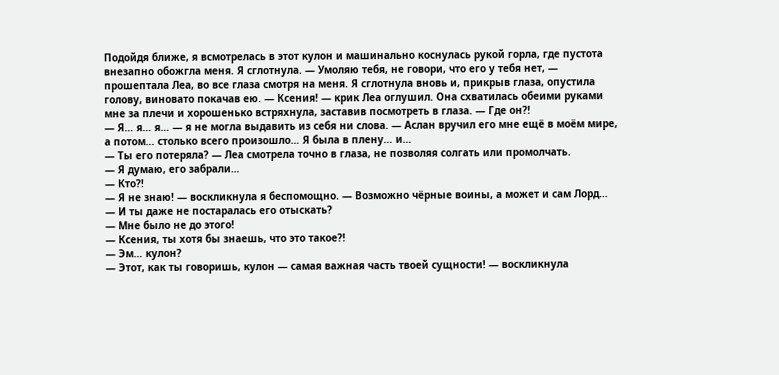Подойдя ближе, я всмотрелась в этот кулон и машинально коснулась рукой горла, где пустота внезапно обожгла меня. Я сглотнула. — Умоляю тебя, не говори, что его у тебя нет, — прошептала Леа, во все глаза смотря на меня. Я сглотнула вновь и, прикрыв глаза, опустила голову, виновато покачав ею. — Ксения! — крик Леа оглушил. Она схватилась обеими руками мне за плечи и хорошенько встряхнула, заставив посмотреть в глаза. — Где он?!
— Я… я… я… — я не могла выдавить из себя ни слова. — Аслан вручил его мне ещё в моём мире, а потом… столько всего произошло… Я была в плену… и…
— Ты его потеряла? — Леа смотрела точно в глаза, не позволяя солгать или промолчать.
— Я думаю, его забрали…
— Кто?!
— Я не знаю! — воскликнула я беспомощно. — Возможно чёрные воины, а может и сам Лорд…
— И ты даже не постаралась его отыскать?
— Мне было не до этого!
— Ксения, ты хотя бы знаешь, что это такое?!
— Эм… кулон?
— Этот, как ты говоришь, кулон — самая важная часть твоей сущности! — воскликнула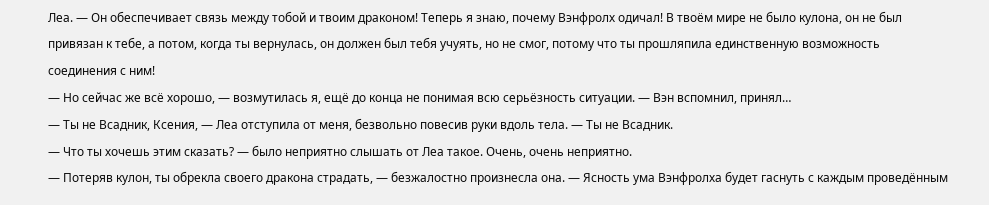Леа. — Он обеспечивает связь между тобой и твоим драконом! Теперь я знаю, почему Вэнфролх одичал! В твоём мире не было кулона, он не был привязан к тебе, а потом, когда ты вернулась, он должен был тебя учуять, но не смог, потому что ты прошляпила единственную возможность соединения с ним!
— Но сейчас же всё хорошо, — возмутилась я, ещё до конца не понимая всю серьёзность ситуации. — Вэн вспомнил, принял…
— Ты не Всадник, Ксения, — Леа отступила от меня, безвольно повесив руки вдоль тела. — Ты не Всадник.
— Что ты хочешь этим сказать? — было неприятно слышать от Леа такое. Очень, очень неприятно.
— Потеряв кулон, ты обрекла своего дракона страдать, — безжалостно произнесла она. — Ясность ума Вэнфролха будет гаснуть с каждым проведённым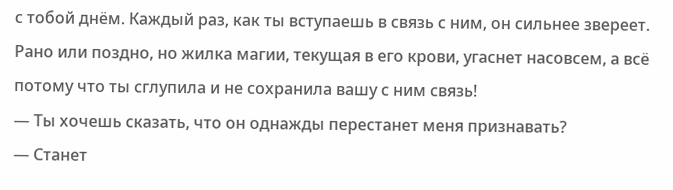с тобой днём. Каждый раз, как ты вступаешь в связь с ним, он сильнее звереет. Рано или поздно, но жилка магии, текущая в его крови, угаснет насовсем, а всё потому что ты сглупила и не сохранила вашу с ним связь!
— Ты хочешь сказать, что он однажды перестанет меня признавать?
— Станет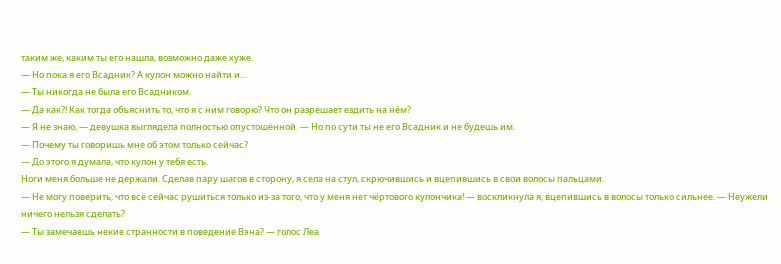таким же, каким ты его нашла, возможно даже хуже.
— Но пока я его Всадник? А кулон можно найти и…
— Ты никогда не была его Всадником.
— Да как?! Как тогда объяснить то, что я с ним говорю? Что он разрешает ездить на нём?
— Я не знаю, — девушка выглядела полностью опустошённой. — Но по сути ты не его Всадник и не будешь им.
— Почему ты говоришь мне об этом только сейчас?
— До этого я думала, что кулон у тебя есть.
Ноги меня больше не держали. Сделав пару шагов в сторону, я села на стул, скрючившись и вцепившись в свои волосы пальцами.
— Не могу поверить, что всё сейчас рушиться только из-за того, что у меня нет чёртового кулончика! — воскликнула я, вцепившись в волосы только сильнее. — Неужели ничего нельзя сделать?
— Ты замечаешь некие странности в поведение Вэна? — голос Леа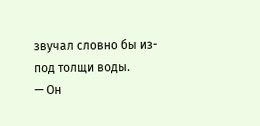звучал словно бы из-под толщи воды.
— Он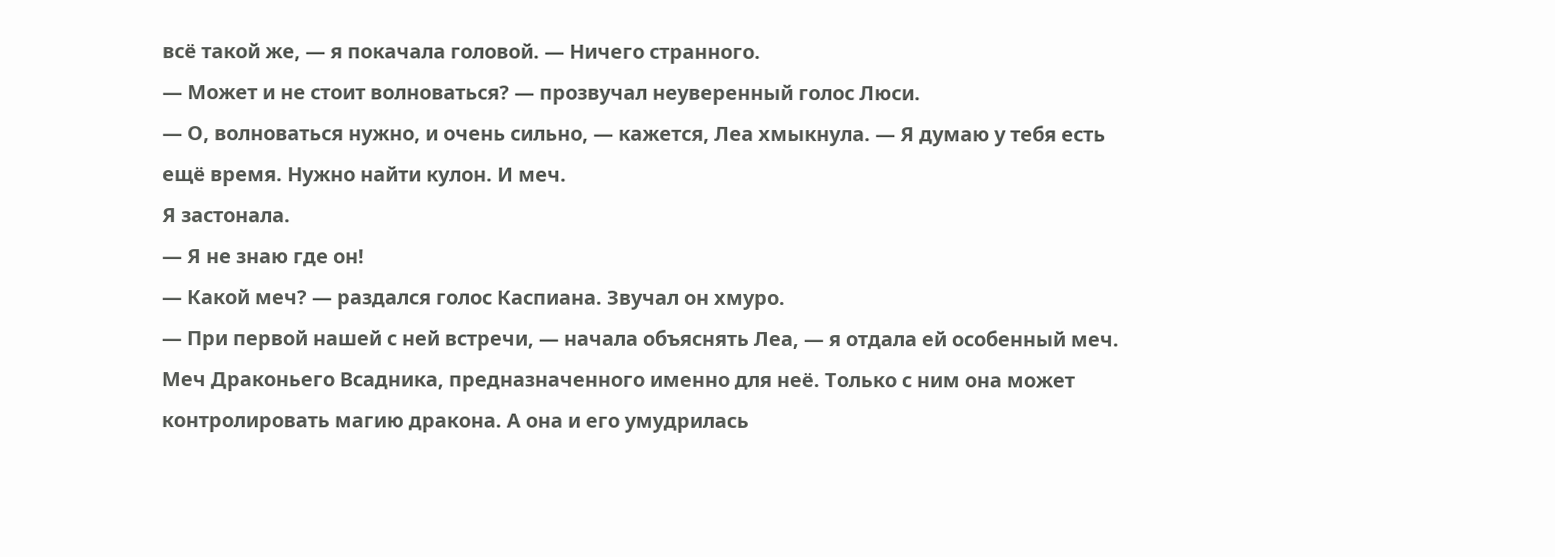всё такой же, — я покачала головой. — Ничего странного.
— Может и не стоит волноваться? — прозвучал неуверенный голос Люси.
— О, волноваться нужно, и очень сильно, — кажется, Леа хмыкнула. — Я думаю у тебя есть ещё время. Нужно найти кулон. И меч.
Я застонала.
— Я не знаю где он!
— Какой меч? — раздался голос Каспиана. Звучал он хмуро.
— При первой нашей с ней встречи, — начала объяснять Леа, — я отдала ей особенный меч. Меч Драконьего Всадника, предназначенного именно для неё. Только с ним она может контролировать магию дракона. А она и его умудрилась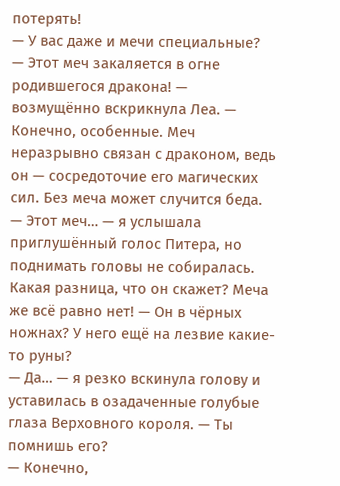потерять!
— У вас даже и мечи специальные?
— Этот меч закаляется в огне родившегося дракона! — возмущённо вскрикнула Леа. — Конечно, особенные. Меч неразрывно связан с драконом, ведь он — сосредоточие его магических сил. Без меча может случится беда.
— Этот меч… — я услышала приглушённый голос Питера, но поднимать головы не собиралась. Какая разница, что он скажет? Меча же всё равно нет! — Он в чёрных ножнах? У него ещё на лезвие какие-то руны?
— Да… — я резко вскинула голову и уставилась в озадаченные голубые глаза Верховного короля. — Ты помнишь его?
— Конечно,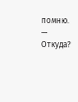помню.
— Откуда?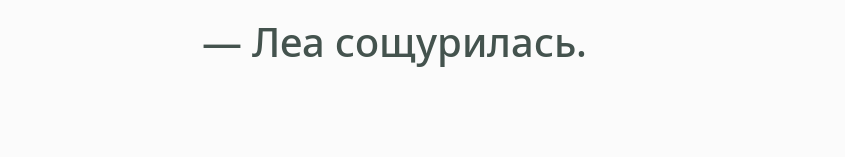— Леа сощурилась.